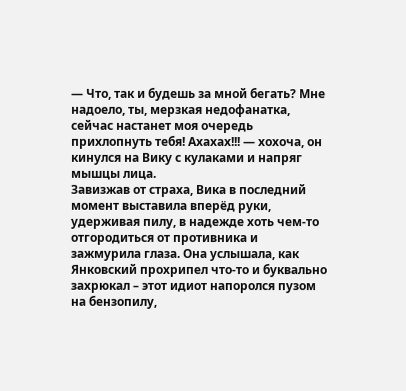— Что, так и будешь за мной бегать? Мне надоело, ты, мерзкая недофанатка, сейчас настанет моя очередь прихлопнуть тебя! Ахахах!!! — хохоча, он кинулся на Вику с кулаками и напряг мышцы лица.
Завизжав от страха, Вика в последний момент выставила вперёд руки, удерживая пилу, в надежде хоть чем-то отгородиться от противника и зажмурила глаза. Она услышала, как Янковский прохрипел что-то и буквально захрюкал – этот идиот напоролся пузом на бензопилу,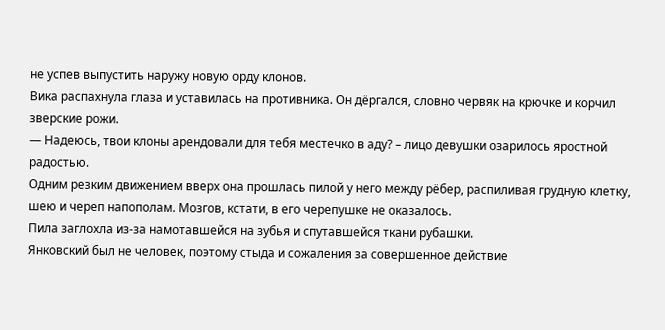не успев выпустить наружу новую орду клонов.
Вика распахнула глаза и уставилась на противника. Он дёргался, словно червяк на крючке и корчил зверские рожи.
— Надеюсь, твои клоны арендовали для тебя местечко в аду? – лицо девушки озарилось яростной радостью.
Одним резким движением вверх она прошлась пилой у него между рёбер, распиливая грудную клетку, шею и череп напополам. Мозгов, кстати, в его черепушке не оказалось.
Пила заглохла из-за намотавшейся на зубья и спутавшейся ткани рубашки.
Янковский был не человек, поэтому стыда и сожаления за совершенное действие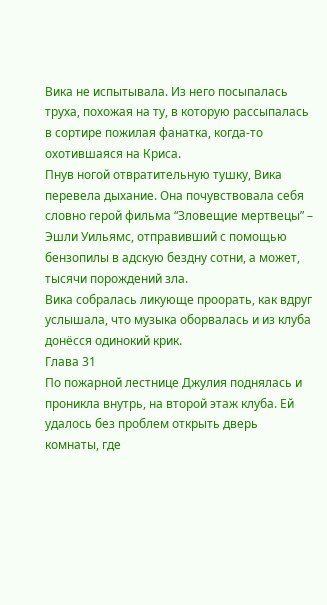Вика не испытывала. Из него посыпалась труха, похожая на ту, в которую рассыпалась в сортире пожилая фанатка, когда-то охотившаяся на Криса.
Пнув ногой отвратительную тушку, Вика перевела дыхание. Она почувствовала себя словно герой фильма “Зловещие мертвецы” – Эшли Уильямс, отправивший с помощью бензопилы в адскую бездну сотни, а может, тысячи порождений зла.
Вика собралась ликующе проорать, как вдруг услышала, что музыка оборвалась и из клуба донёсся одинокий крик.
Глава 31
По пожарной лестнице Джулия поднялась и проникла внутрь, на второй этаж клуба. Ей удалось без проблем открыть дверь комнаты, где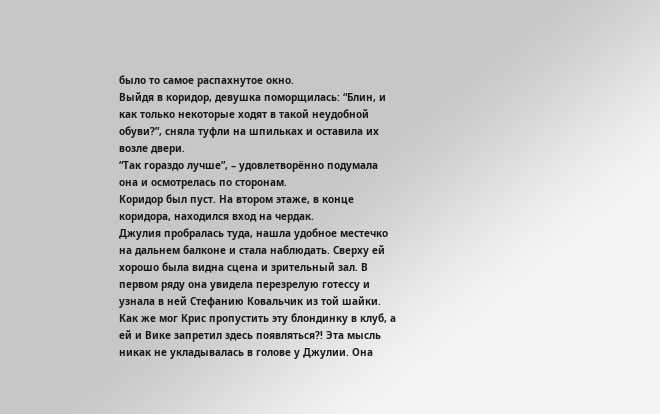было то самое распахнутое окно.
Выйдя в коридор, девушка поморщилась: “Блин, и как только некоторые ходят в такой неудобной обуви?”, сняла туфли на шпильках и оставила их возле двери.
“Так гораздо лучше”, – удовлетворённо подумала она и осмотрелась по сторонам.
Коридор был пуст. На втором этаже, в конце коридора, находился вход на чердак.
Джулия пробралась туда, нашла удобное местечко на дальнем балконе и стала наблюдать. Сверху ей хорошо была видна сцена и зрительный зал. В первом ряду она увидела перезрелую готессу и узнала в ней Стефанию Ковальчик из той шайки.
Как же мог Крис пропустить эту блондинку в клуб, а ей и Вике запретил здесь появляться?! Эта мысль никак не укладывалась в голове у Джулии. Она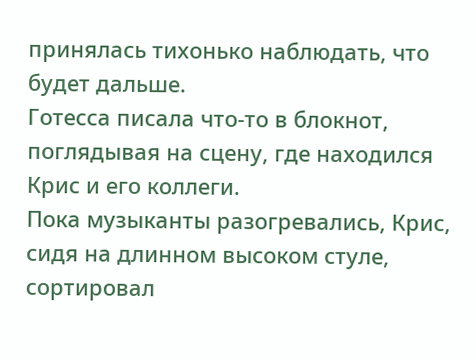принялась тихонько наблюдать, что будет дальше.
Готесса писала что-то в блокнот, поглядывая на сцену, где находился Крис и его коллеги.
Пока музыканты разогревались, Крис, сидя на длинном высоком стуле, сортировал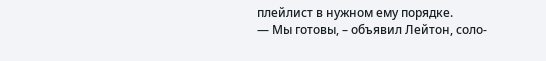плейлист в нужном ему порядке.
— Мы готовы, – объявил Лейтон, соло-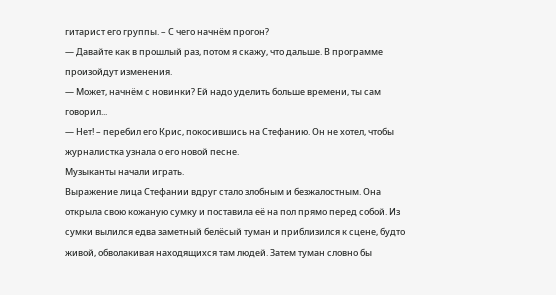гитарист его группы. – С чего начнём прогон?
— Давайте как в прошлый раз, потом я скажу, что дальше. В программе произойдут изменения.
— Может, начнём с новинки? Ей надо уделить больше времени, ты сам говорил...
— Нет! – перебил его Крис, покосившись на Стефанию. Он не хотел, чтобы журналистка узнала о его новой песне.
Музыканты начали играть.
Выражение лица Стефании вдруг стало злобным и безжалостным. Она открыла свою кожаную сумку и поставила её на пол прямо перед собой. Из сумки вылился едва заметный белёсый туман и приблизился к сцене, будто живой, обволакивая находящихся там людей. Затем туман словно бы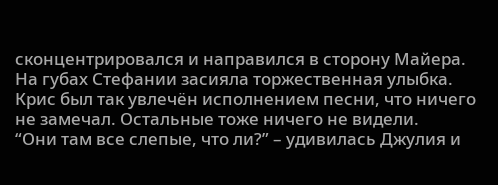сконцентрировался и направился в сторону Майера.
На губах Стефании засияла торжественная улыбка.
Крис был так увлечён исполнением песни, что ничего не замечал. Остальные тоже ничего не видели.
“Они там все слепые, что ли?” – удивилась Джулия и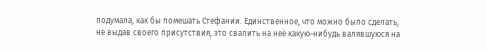подумала, как бы помешать Стефании. Единственное, что можно было сделать, не выдав своего присутствия, это свалить на неё какую-нибудь валявшуюся на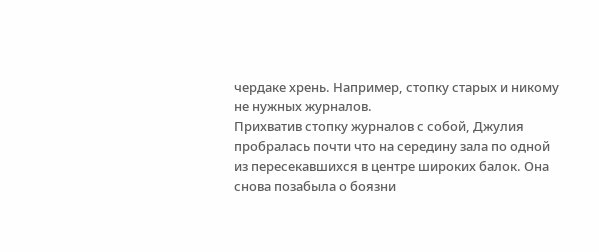чердаке хрень. Например, стопку старых и никому не нужных журналов.
Прихватив стопку журналов с собой, Джулия пробралась почти что на середину зала по одной из пересекавшихся в центре широких балок. Она снова позабыла о боязни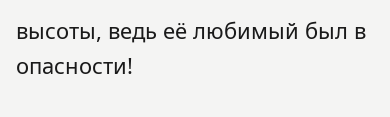высоты, ведь её любимый был в опасности!